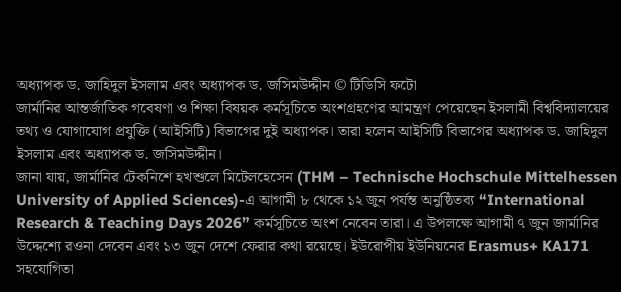অধ্যাপক ড. জাহিদুল ইসলাম এবং অধ্যাপক ড. জসিমউদ্দীন © টিডিসি ফটো
জার্মানির আন্তর্জাতিক গবেষণা ও শিক্ষা বিষয়ক কর্মসূচিতে অংশগ্রহণের আমন্ত্রণ পেয়েছেন ইসলামী বিশ্ববিদ্যালয়ের তথ্য ও যোগাযোগ প্রযুক্তি (আইসিটি) বিভাগের দুই অধ্যাপক। তারা হলেন আইসিটি বিভাগের অধ্যাপক ড. জাহিদুল ইসলাম এবং অধ্যাপক ড. জসিমউদ্দীন।
জানা যায়, জার্মানির টেকনিশে হখশুলে মিটেলহেসেন (THM – Technische Hochschule Mittelhessen University of Applied Sciences)-এ আগামী ৮ থেকে ১২ জুন পর্যন্ত অনুষ্ঠিতব্য “International Research & Teaching Days 2026” কর্মসূচিতে অংশ নেবেন তারা। এ উপলক্ষে আগামী ৭ জুন জার্মানির উদ্দেশ্যে রওনা দেবেন এবং ১৩ জুন দেশে ফেরার কথা রয়েছে। ইউরোপীয় ইউনিয়নের Erasmus+ KA171 সহযোগিতা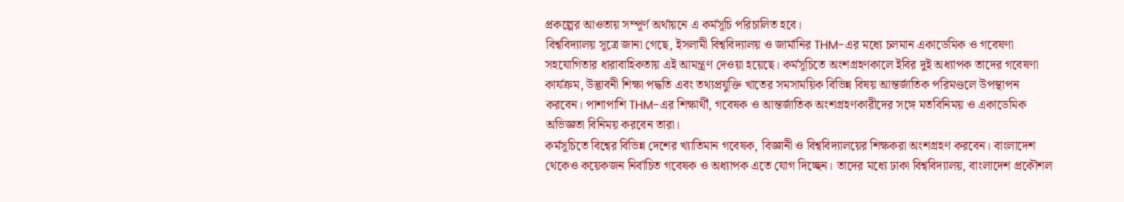প্রকল্পের আওতায় সম্পূর্ণ অর্থায়নে এ কর্মসূচি পরিচালিত হবে।
বিশ্ববিদ্যালয় সূত্রে জানা গেছে, ইসলামী বিশ্ববিদ্যালয় ও জার্মানির THM-এর মধ্যে চলমান একাডেমিক ও গবেষণা সহযোগিতার ধারাবাহিকতায় এই আমন্ত্রণ দেওয়া হয়েছে। কর্মসূচিতে অংশগ্রহণকালে ইবির দুই অধ্যাপক তাদের গবেষণা কার্যক্রম, উদ্ভাবনী শিক্ষা পদ্ধতি এবং তথ্যপ্রযুক্তি খাতের সমসাময়িক বিভিন্ন বিষয় আন্তর্জাতিক পরিমণ্ডলে উপস্থাপন করবেন। পাশাপাশি THM-এর শিক্ষার্থী, গবেষক ও আন্তর্জাতিক অংশগ্রহণকারীদের সঙ্গে মতবিনিময় ও একাডেমিক অভিজ্ঞতা বিনিময় করবেন তারা।
কর্মসূচিতে বিশ্বের বিভিন্ন দেশের খ্যাতিমান গবেষক, বিজ্ঞানী ও বিশ্ববিদ্যালয়ের শিক্ষকরা অংশগ্রহণ করবেন। বাংলাদেশ থেকেও কয়েকজন নির্বাচিত গবেষক ও অধ্যাপক এতে যোগ দিচ্ছেন। তাদের মধ্যে ঢাকা বিশ্ববিদ্যালয়, বাংলাদেশ প্রকৌশল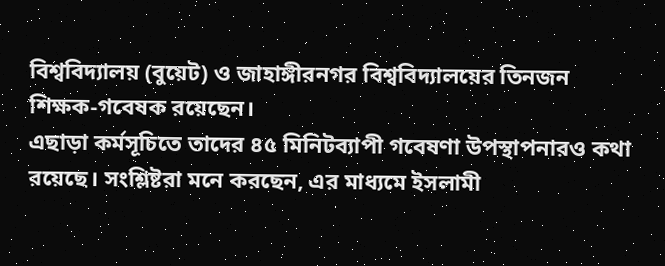বিশ্ববিদ্যালয় (বুয়েট) ও জাহাঙ্গীরনগর বিশ্ববিদ্যালয়ের তিনজন শিক্ষক-গবেষক রয়েছেন।
এছাড়া কর্মসূচিতে তাদের ৪৫ মিনিটব্যাপী গবেষণা উপস্থাপনারও কথা রয়েছে। সংশ্লিষ্টরা মনে করছেন, এর মাধ্যমে ইসলামী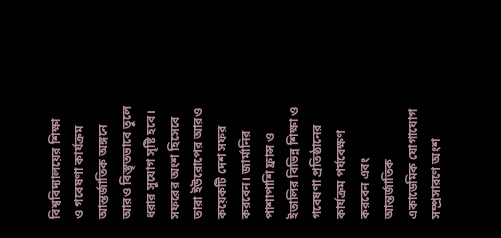বিশ্ববিদ্যালয়ের শিক্ষা ও গবেষণা কার্যক্রম আন্তর্জাতিক অঙ্গনে আরও বিস্তৃতভাবে তুলে ধরার সুযোগ সৃষ্টি হবে। সফরের অংশ হিসেবে তারা ইউরোপের আরও কয়েকটি দেশ সফর করবেন। জার্মানির পাশাপাশি ফ্রান্স ও ইতালির বিভিন্ন শিক্ষা ও গবেষণা প্রতিষ্ঠানের কার্যক্রম পর্যবেক্ষণ করবেন এবং আন্তর্জাতিক একাডেমিক যোগাযোগ সম্প্রসারণে অংশ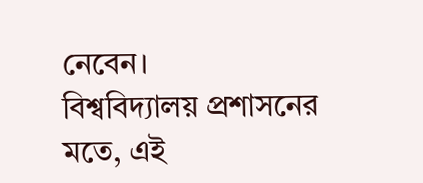নেবেন।
বিশ্ববিদ্যালয় প্রশাসনের মতে, এই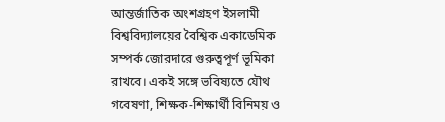আন্তর্জাতিক অংশগ্রহণ ইসলামী বিশ্ববিদ্যালয়ের বৈশ্বিক একাডেমিক সম্পর্ক জোরদারে গুরুত্বপূর্ণ ভূমিকা রাখবে। একই সঙ্গে ভবিষ্যতে যৌথ গবেষণা, শিক্ষক-শিক্ষার্থী বিনিময় ও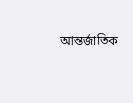আন্তর্জাতিক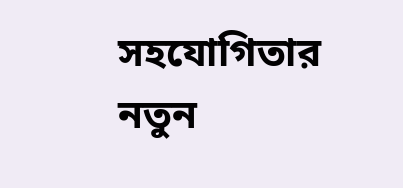সহযোগিতার নতুন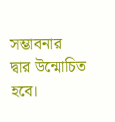সম্ভাবনার দ্বার উন্মোচিত হবে।